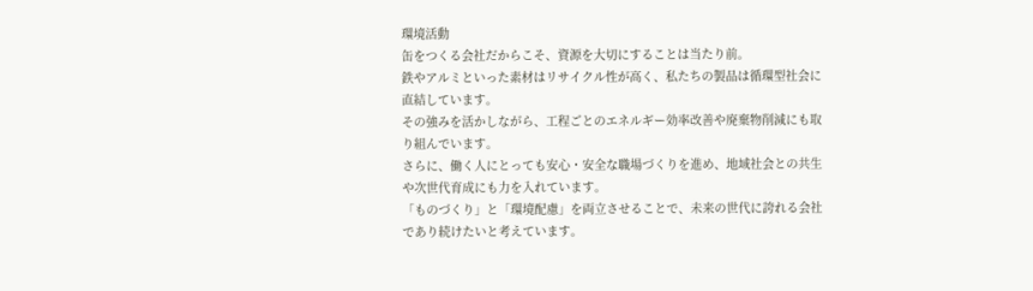環境活動
缶をつくる会社だからこそ、資源を大切にすることは当たり前。
鉄やアルミといった素材はリサイクル性が高く、私たちの製品は循環型社会に直結しています。
その強みを活かしながら、工程ごとのエネルギー効率改善や廃棄物削減にも取り組んでいます。
さらに、働く人にとっても安心・安全な職場づくりを進め、地域社会との共生や次世代育成にも力を入れています。
「ものづくり」と「環境配慮」を両立させることで、未来の世代に誇れる会社であり続けたいと考えています。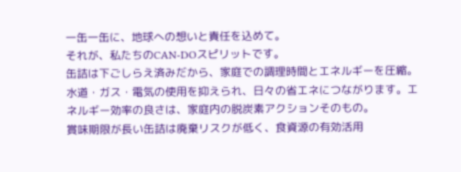一缶一缶に、地球への想いと責任を込めて。
それが、私たちのCAN-DOスピリットです。
缶詰は下ごしらえ済みだから、家庭での調理時間とエネルギーを圧縮。水道・ガス・電気の使用を抑えられ、日々の省エネにつながります。エネルギー効率の良さは、家庭内の脱炭素アクションそのもの。
賞味期限が長い缶詰は廃棄リスクが低く、食資源の有効活用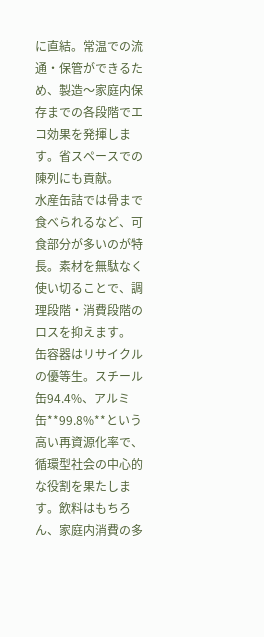に直結。常温での流通・保管ができるため、製造〜家庭内保存までの各段階でエコ効果を発揮します。省スペースでの陳列にも貢献。
水産缶詰では骨まで食べられるなど、可食部分が多いのが特長。素材を無駄なく使い切ることで、調理段階・消費段階のロスを抑えます。
缶容器はリサイクルの優等生。スチール缶94.4%、アルミ缶**99.8%**という高い再資源化率で、循環型社会の中心的な役割を果たします。飲料はもちろん、家庭内消費の多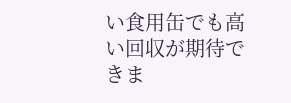い食用缶でも高い回収が期待できま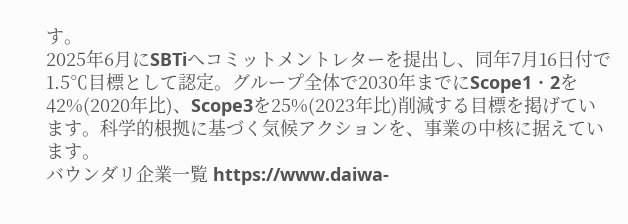す。
2025年6月にSBTiへコミットメントレターを提出し、同年7月16日付で1.5℃目標として認定。グループ全体で2030年までにScope1・2を42%(2020年比)、Scope3を25%(2023年比)削減する目標を掲げています。科学的根拠に基づく気候アクションを、事業の中核に据えています。
バウンダリ企業一覧 https://www.daiwa-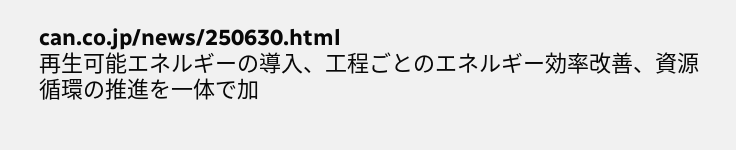can.co.jp/news/250630.html
再生可能エネルギーの導入、工程ごとのエネルギー効率改善、資源循環の推進を一体で加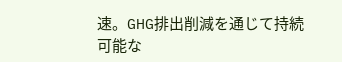速。GHG排出削減を通じて持続可能な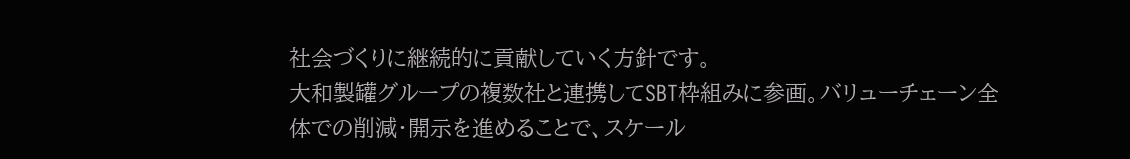社会づくりに継続的に貢献していく方針です。
大和製罐グループの複数社と連携してSBT枠組みに参画。バリューチェーン全体での削減・開示を進めることで、スケール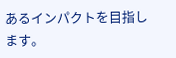あるインパクトを目指します。